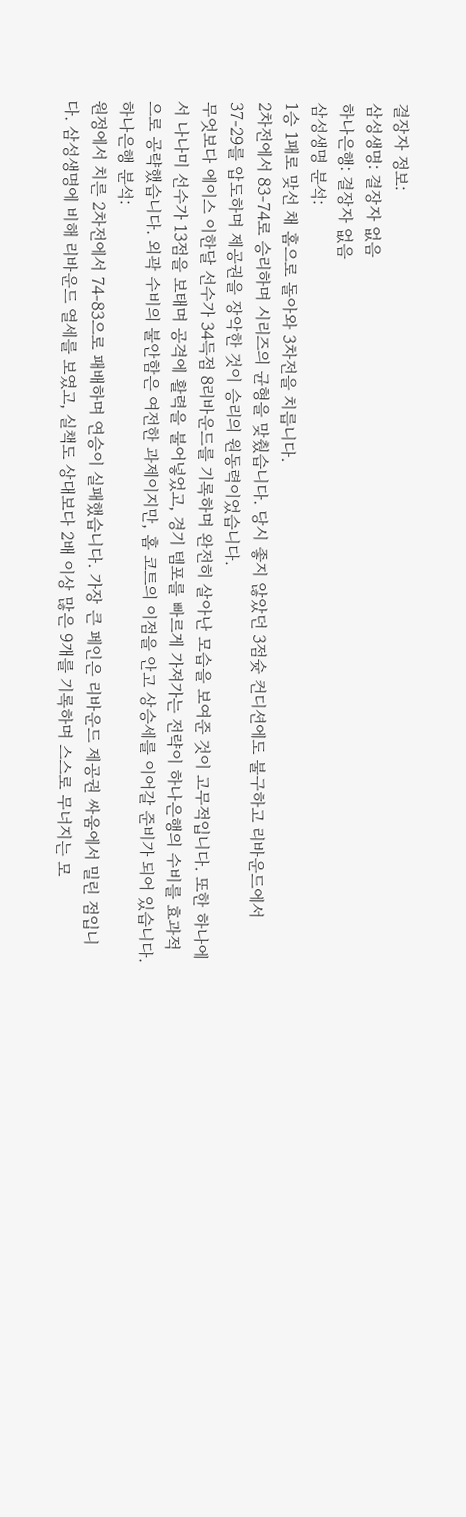결장자 정보:
삼성생명: 결장자 없음
하나은행: 결장자 없음
삼성생명 분석:
1승 1패로 맞선 채 홈으로 돌아와 3차전을 치릅니다.
2차전에서 83-74로 승리하며 시리즈의 균형을 맞췄습니다. 당시 좋지 않았던 3점슛 컨디션에도 불구하고 리바운드에서 37-29를 압도하며 제공권을 장악한 것이 승리의 원동력이었습니다.
무엇보다 에이스 이한달 선수가 34득점 8리바운드를 기록하며 완전히 살아난 모습을 보여준 것이 고무적입니다. 또한 하나에서 나나미 선수가 13점을 보태며 공격에 활력을 불어넣었고, 경기 템포를 빠르게 가져가는 전략이 하나은행의 수비를 효과적으로 공략했습니다. 외곽 수비의 불안함은 여전한 과제이지만, 홈 코트의 이점을 안고 상승세를 이어갈 준비가 되어 있습니다.
하나은행 분석:
원정에서 치른 2차전에서 74-83으로 패배하며 연승이 실패했습니다. 가장 큰 페인은 리바운드 제공권 싸움에서 밀린 점입니다. 삼성생명에 비해 리바운드 열세를 보였고, 실책도 상대보다 2배 이상 많은 9개를 기록하며 스스로 무너지는 모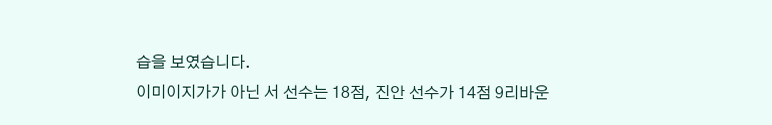습을 보였습니다.
이미이지가가 아닌 서 선수는 18점, 진안 선수가 14점 9리바운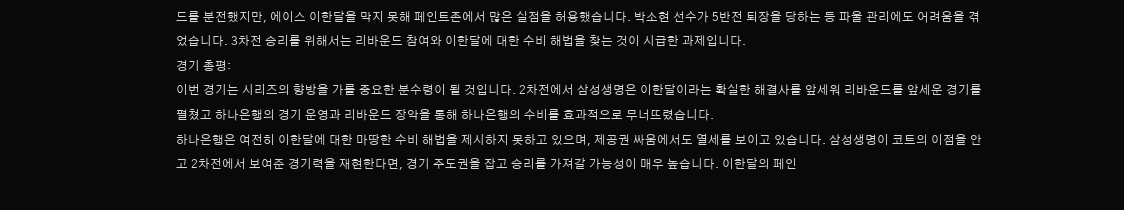드를 분전했지만, 에이스 이한달을 막지 못해 페인트존에서 많은 실점을 허용했습니다. 박소현 선수가 5반전 퇴장을 당하는 등 파울 관리에도 어려움을 겪었습니다. 3차전 승리를 위해서는 리바운드 참여와 이한달에 대한 수비 해법을 찾는 것이 시급한 과제입니다.
경기 총평:
이번 경기는 시리즈의 향방을 가를 중요한 분수령이 될 것입니다. 2차전에서 삼성생명은 이한달이라는 확실한 해결사를 앞세워 리바운드를 앞세운 경기를 펼쳤고 하나은행의 경기 운영과 리바운드 장악을 통해 하나은행의 수비를 효과적으로 무너뜨렸습니다.
하나은행은 여전히 이한달에 대한 마땅한 수비 해법을 제시하지 못하고 있으며, 제공권 싸움에서도 열세를 보이고 있습니다. 삼성생명이 코트의 이점을 안고 2차전에서 보여준 경기력을 재현한다면, 경기 주도권을 잡고 승리를 가져갈 가능성이 매우 높습니다. 이한달의 페인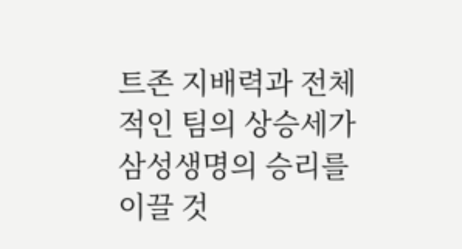트존 지배력과 전체적인 팀의 상승세가 삼성생명의 승리를 이끌 것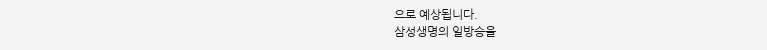으로 예상됩니다.
삼성생명의 일방승을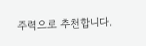주력으로 추천합니다.